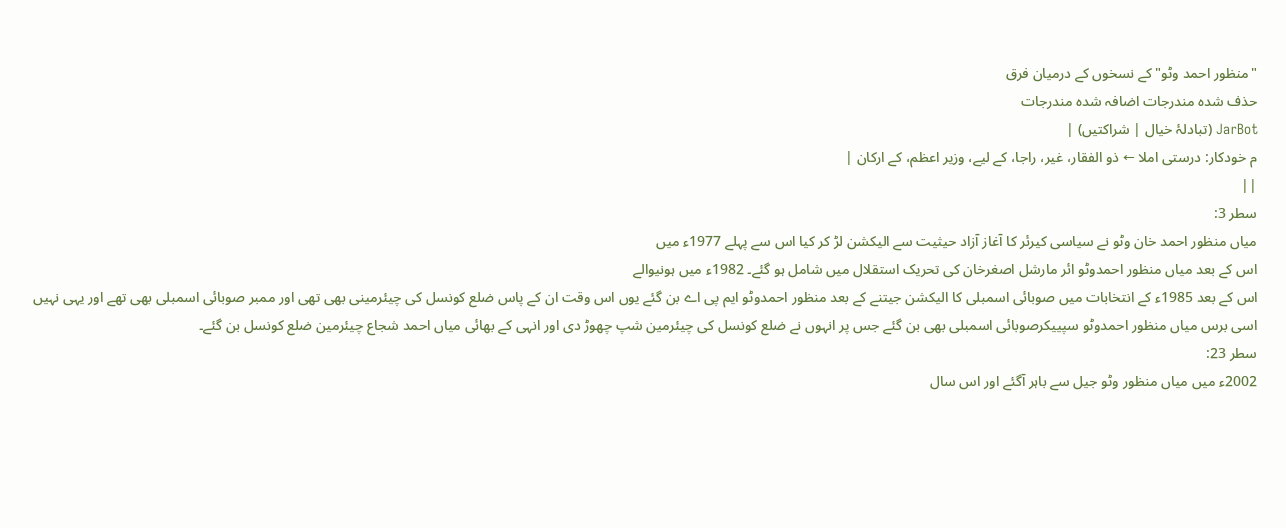"منظور احمد وٹو" کے نسخوں کے درمیان فرق
حذف شدہ مندرجات اضافہ شدہ مندرجات
JarBot (تبادلۂ خیال | شراکتیں) |
م خودکار: درستی املا ← ذو الفقار، غیر، راجا، کے لیے، وزیر اعظم، کے ارکان |
||
سطر 3:
میاں منظور احمد خان وٹو نے سیاسی کیرئر کا آغاز آزاد حیثیت سے الیکشن لڑ کر کیا اس سے پہلے 1977ء میں
اس کے بعد میاں منظور احمدوٹو ائر مارشل اصغرخان کی تحریک استقلال میں شامل ہو گئے۔ 1982ء میں ہونیوالے
اس کے بعد 1985ء کے انتخابات میں صوبائی اسمبلی کا الیکشن جیتنے کے بعد منظور احمدوٹو ایم پی اے بن گئے یوں اس وقت ان کے پاس ضلع کونسل کی چیئرمینی بھی تھی اور ممبر صوبائی اسمبلی بھی تھے اور یہی نہیں اسی برس میاں منظور احمدوٹو سپییکرصوبائی اسمبلی بھی بن گئے جس پر انہوں نے ضلع کونسل کی چیئرمین شپ چھوڑ دی اور انہی کے بھائی میاں احمد شجاع چیئرمین ضلع کونسل بن گئے۔
سطر 23:
2002ء میں میاں منظور وٹو جیل سے باہر آگئے اور اس سال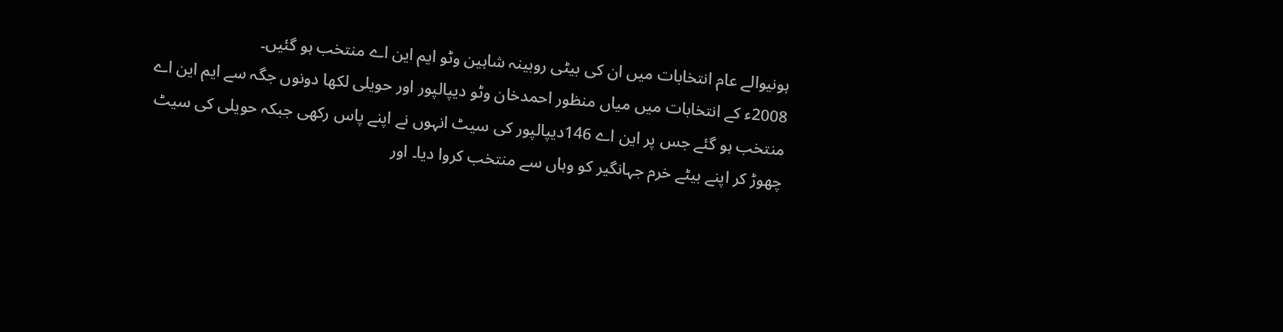ہونیوالے عام انتخابات میں ان کی بیٹی روبینہ شاہین وٹو ایم این اے منتخب ہو گئیں۔
2008ء کے انتخابات میں میاں منظور احمدخان وٹو دیپالپور اور حویلی لکھا دونوں جگہ سے ایم این اے منتخب ہو گئے جس پر این اے 146دیپالپور کی سیٹ انہوں نے اپنے پاس رکھی جبکہ حویلی کی سیٹ چھوڑ کر اپنے بیٹے خرم جہانگیر کو وہاں سے منتخب کروا دیا۔ اور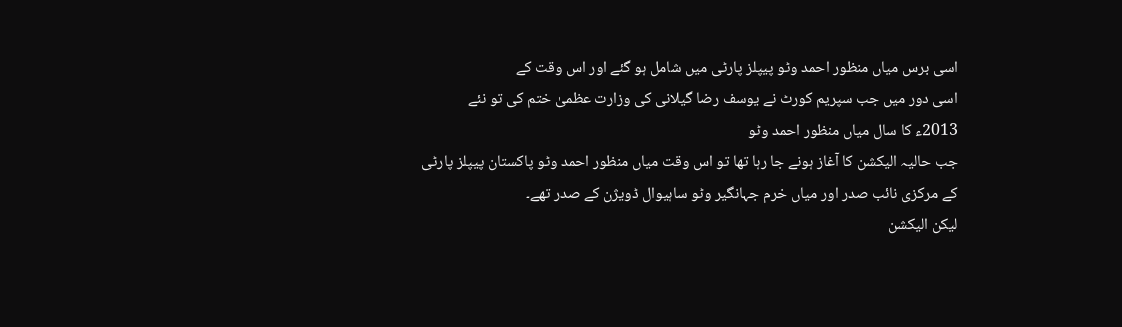اسی برس میاں منظور احمد وٹو پیپلز پارٹی میں شامل ہو گئے اور اس وقت کے
اسی دور میں جب سپریم کورٹ نے یوسف رضا گیلانی کی وزارت عظمیٰ ختم کی تو نئے
2013ء کا سال میاں منظور احمد وٹو
جب حالیہ الیکشن کا آغاز ہونے جا رہا تھا تو اس وقت میاں منظور احمد وٹو پاکستان پیپلز پارٹی کے مرکزی نائب صدر اور میاں خرم جہانگیر وٹو ساہیوال ڈویژن کے صدر تھے۔
لیکن الیکشن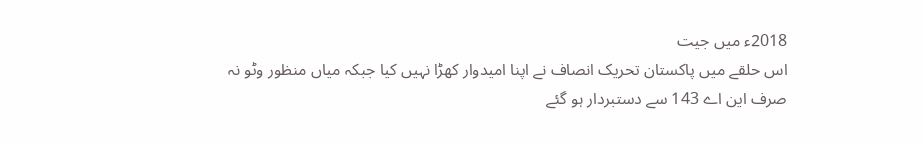2018ء میں جیت
اس حلقے میں پاکستان تحریک انصاف نے اپنا امیدوار کھڑا نہیں کیا جبکہ میاں منظور وٹو نہ صرف این اے 143 سے دستبردار ہو گئے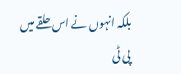بلکہ انہوں نے اس حلقے میں پی ٹی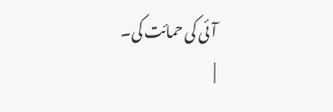آئی کی حمائت کی۔
|